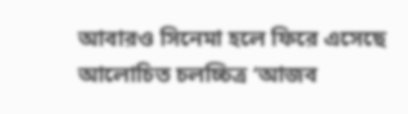আবারও সিনেমা হলে ফিরে এসেছে আলোচিত চলচ্চিত্র ‘আজব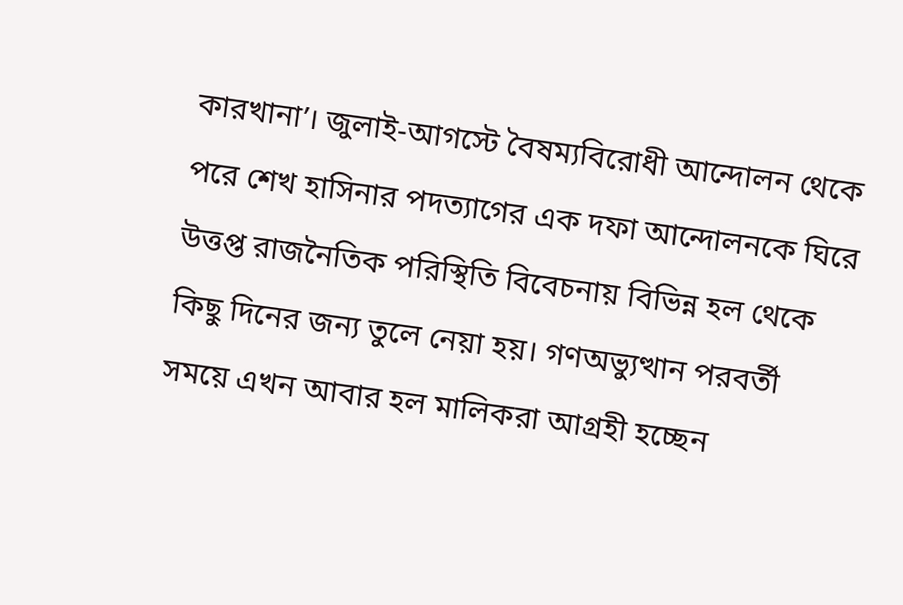কারখানা’। জুলাই-আগস্টে বৈষম্যবিরোধী আন্দোলন থেকে পরে শেখ হাসিনার পদত্যাগের এক দফা আন্দোলনকে ঘিরে উত্তপ্ত রাজনৈতিক পরিস্থিতি বিবেচনায় বিভিন্ন হল থেকে কিছু দিনের জন্য তুলে নেয়া হয়। গণঅভ্যুত্থান পরবর্তী সময়ে এখন আবার হল মালিকরা আগ্রহী হচ্ছেন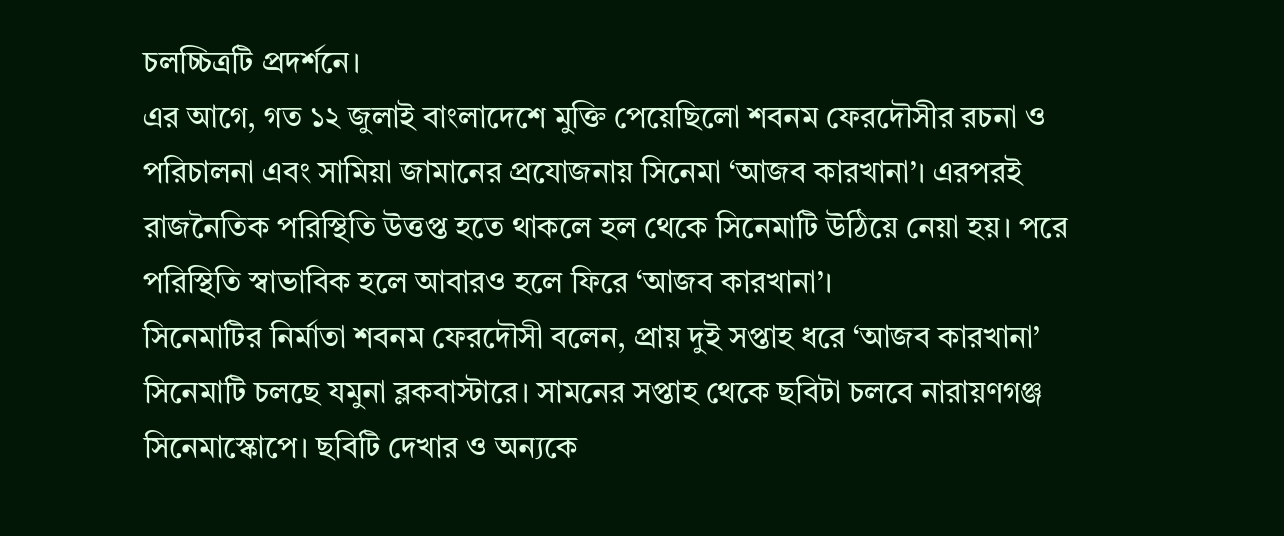চলচ্চিত্রটি প্রদর্শনে।
এর আগে, গত ১২ জুলাই বাংলাদেশে মুক্তি পেয়েছিলো শবনম ফেরদৌসীর রচনা ও পরিচালনা এবং সামিয়া জামানের প্রযোজনায় সিনেমা ‘আজব কারখানা’। এরপরই রাজনৈতিক পরিস্থিতি উত্তপ্ত হতে থাকলে হল থেকে সিনেমাটি উঠিয়ে নেয়া হয়। পরে পরিস্থিতি স্বাভাবিক হলে আবারও হলে ফিরে ‘আজব কারখানা’।
সিনেমাটির নির্মাতা শবনম ফেরদৌসী বলেন, প্রায় দুই সপ্তাহ ধরে ‘আজব কারখানা’ সিনেমাটি চলছে যমুনা ব্লকবাস্টারে। সামনের সপ্তাহ থেকে ছবিটা চলবে নারায়ণগঞ্জ সিনেমাস্কোপে। ছবিটি দেখার ও অন্যকে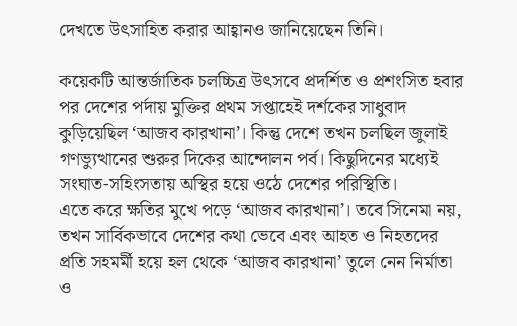দেখতে উৎসাহিত করার আহ্বানও জানিয়েছেন তিনি।

কয়েকটি আন্তর্জাতিক চলচ্চিত্র উৎসবে প্রদর্শিত ও প্রশংসিত হবার পর দেশের পর্দায় মুক্তির প্রথম সপ্তাহেই দর্শকের সাধুবাদ কুড়িয়েছিল ‘আজব কারখানা’। কিন্তু দেশে তখন চলছিল জুলাই গণভ্যুত্থানের শুরুর দিকের আন্দোলন পর্ব। কিছুদিনের মধ্যেই সংঘাত-সহিংসতায় অস্থির হয়ে ওঠে দেশের পরিস্থিতি।
এতে করে ক্ষতির মুখে পড়ে ‘আজব কারখানা’। তবে সিনেমা নয়, তখন সার্বিকভাবে দেশের কথা ভেবে এবং আহত ও নিহতদের প্রতি সহমর্মী হয়ে হল থেকে ‘আজব কারখানা’ তুলে নেন নির্মাতা ও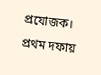প্রযোজক।
প্রথম দফায়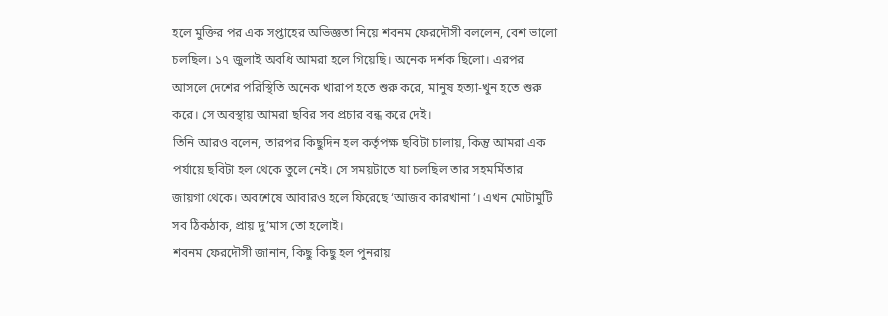হলে মুক্তির পর এক সপ্তাহের অভিজ্ঞতা নিয়ে শবনম ফেরদৌসী বললেন, বেশ ভালো চলছিল। ১৭ জুলাই অবধি আমরা হলে গিয়েছি। অনেক দর্শক ছিলো। এরপর আসলে দেশের পরিস্থিতি অনেক খারাপ হতে শুরু করে, মানুষ হত্যা-খুন হতে শুরু করে। সে অবস্থায় আমরা ছবির সব প্রচার বন্ধ করে দেই।
তিনি আরও বলেন, তারপর কিছুদিন হল কর্তৃপক্ষ ছবিটা চালায়, কিন্তু আমরা এক পর্যায়ে ছবিটা হল থেকে তুলে নেই। সে সময়টাতে যা চলছিল তার সহমর্মিতার জায়গা থেকে। অবশেষে আবারও হলে ফিরেছে ‘আজব কারখানা’। এখন মোটামুটি সব ঠিকঠাক, প্রায় দু’মাস তো হলোই।
শবনম ফেরদৌসী জানান, কিছু কিছু হল পুনরায়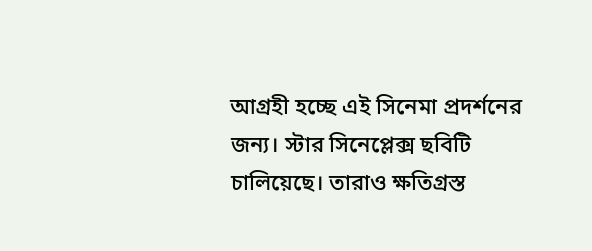আগ্রহী হচ্ছে এই সিনেমা প্রদর্শনের জন্য। স্টার সিনেপ্লেক্স ছবিটি চালিয়েছে। তারাও ক্ষতিগ্রস্ত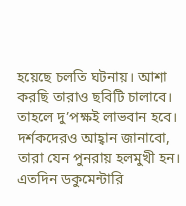হয়েছে চলতি ঘটনায়। আশা করছি তারাও ছবিটি চালাবে। তাহলে দু’পক্ষই লাভবান হবে। দর্শকদেরও আহ্বান জানাবো, তারা যেন পুনরায় হলমুখী হন।
এতদিন ডকুমেন্টারি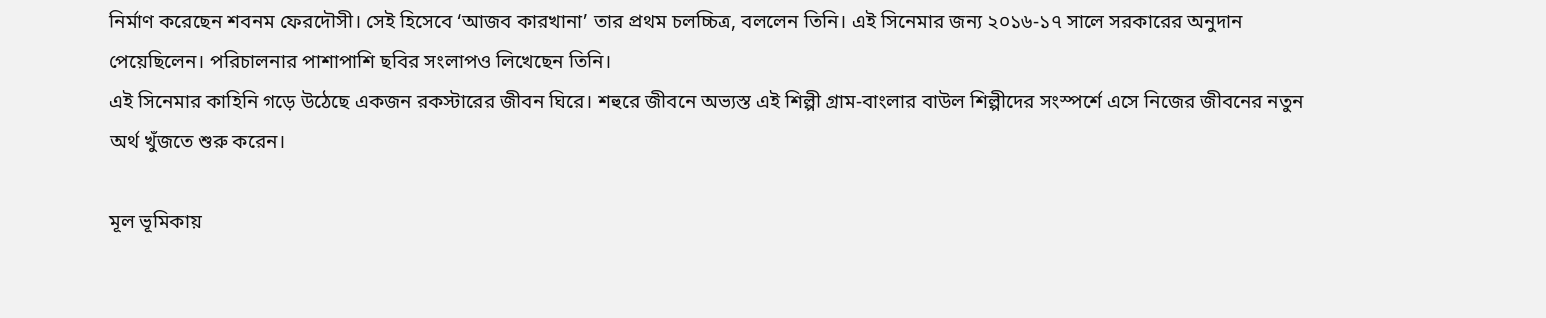নির্মাণ করেছেন শবনম ফেরদৌসী। সেই হিসেবে ‘আজব কারখানা’ তার প্রথম চলচ্চিত্র, বললেন তিনি। এই সিনেমার জন্য ২০১৬-১৭ সালে সরকারের অনুদান পেয়েছিলেন। পরিচালনার পাশাপাশি ছবির সংলাপও লিখেছেন তিনি।
এই সিনেমার কাহিনি গড়ে উঠেছে একজন রকস্টারের জীবন ঘিরে। শহুরে জীবনে অভ্যস্ত এই শিল্পী গ্রাম-বাংলার বাউল শিল্পীদের সংস্পর্শে এসে নিজের জীবনের নতুন অর্থ খুঁজতে শুরু করেন।

মূল ভূমিকায়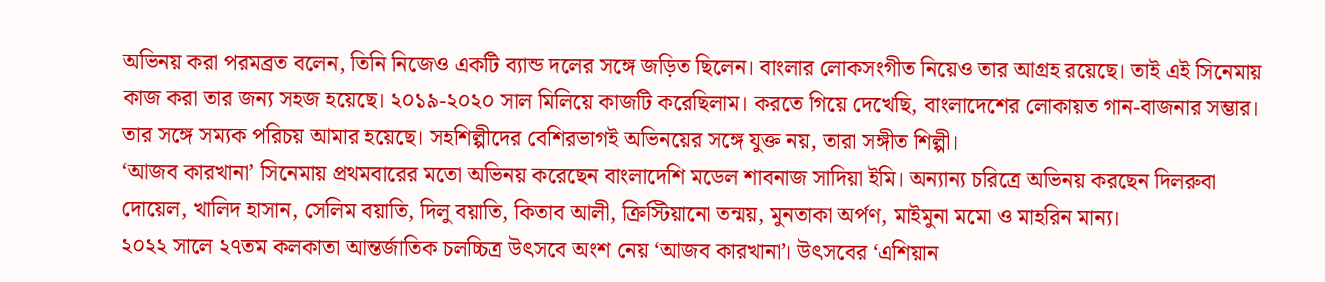অভিনয় করা পরমব্রত বলেন, তিনি নিজেও একটি ব্যান্ড দলের সঙ্গে জড়িত ছিলেন। বাংলার লোকসংগীত নিয়েও তার আগ্রহ রয়েছে। তাই এই সিনেমায় কাজ করা তার জন্য সহজ হয়েছে। ২০১৯-২০২০ সাল মিলিয়ে কাজটি করেছিলাম। করতে গিয়ে দেখেছি, বাংলাদেশের লোকায়ত গান-বাজনার সম্ভার। তার সঙ্গে সম্যক পরিচয় আমার হয়েছে। সহশিল্পীদের বেশিরভাগই অভিনয়ের সঙ্গে যুক্ত নয়, তারা সঙ্গীত শিল্পী।
‘আজব কারখানা’ সিনেমায় প্রথমবারের মতো অভিনয় করেছেন বাংলাদেশি মডেল শাবনাজ সাদিয়া ইমি। অন্যান্য চরিত্রে অভিনয় করছেন দিলরুবা দোয়েল, খালিদ হাসান, সেলিম বয়াতি, দিলু বয়াতি, কিতাব আলী, ক্রিস্টিয়ানো তন্ময়, মুনতাকা অর্পণ, মাইমুনা মমো ও মাহরিন মান্য।
২০২২ সালে ২৭তম কলকাতা আন্তর্জাতিক চলচ্চিত্র উৎসবে অংশ নেয় ‘আজব কারখানা’। উৎসবের ‘এশিয়ান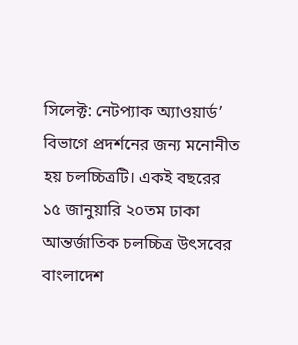সিলেক্ট: নেটপ্যাক অ্যাওয়ার্ড’ বিভাগে প্রদর্শনের জন্য মনোনীত হয় চলচ্চিত্রটি। একই বছরের ১৫ জানুয়ারি ২০তম ঢাকা আন্তর্জাতিক চলচ্চিত্র উৎসবের বাংলাদেশ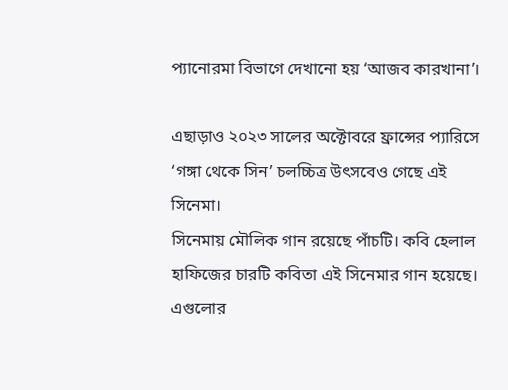প্যানোরমা বিভাগে দেখানো হয় ‘আজব কারখানা’।

এছাড়াও ২০২৩ সালের অক্টোবরে ফ্রান্সের প্যারিসে ‘গঙ্গা থেকে সিন’ চলচ্চিত্র উৎসবেও গেছে এই সিনেমা।
সিনেমায় মৌলিক গান রয়েছে পাঁচটি। কবি হেলাল হাফিজের চারটি কবিতা এই সিনেমার গান হয়েছে। এগুলোর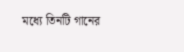মধ্যে তিনটি গানের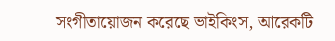সংগীতায়োজন করেছে ভাইকিংস, আরেকটি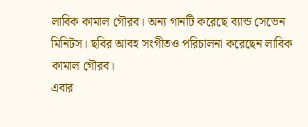লাবিক কামাল গৌরব। অন্য গানটি করেছে ব্যান্ড সেভেন মিনিটস। ছবির আবহ সংগীতও পরিচালনা করেছেন লাবিক কামাল গৌরব।
এবার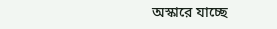অস্কারে যাচ্ছে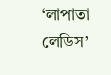‘লাপাতা লেডিস’